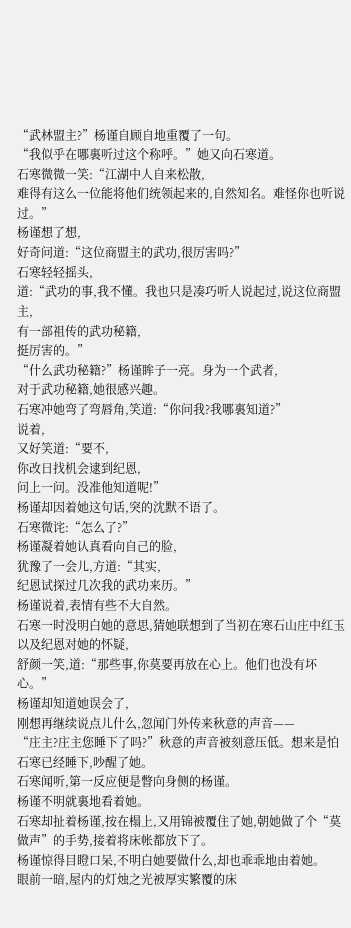“武林盟主?”杨谨自顾自地重覆了一句。
“我似乎在哪裏听过这个称呼。”她又向石寒道。
石寒微微一笑:“江湖中人自来松散,
难得有这么一位能将他们统领起来的,自然知名。难怪你也听说过。”
杨谨想了想,
好奇问道:“这位商盟主的武功,很厉害吗?”
石寒轻轻摇头,
道:“武功的事,我不懂。我也只是凑巧听人说起过,说这位商盟主,
有一部祖传的武功秘籍,
挺厉害的。”
“什么武功秘籍?”杨谨眸子一亮。身为一个武者,
对于武功秘籍,她很感兴趣。
石寒冲她弯了弯唇角,笑道:“你问我?我哪裏知道?”
说着,
又好笑道:“要不,
你改日找机会逮到纪恩,
问上一问。没准他知道呢!”
杨谨却因着她这句话,突的沈默不语了。
石寒微诧:“怎么了?”
杨谨凝着她认真看向自己的脸,
犹豫了一会儿,方道:“其实,
纪恩试探过几次我的武功来历。”
杨谨说着,表情有些不大自然。
石寒一时没明白她的意思,猜她联想到了当初在寒石山庄中红玉以及纪恩对她的怀疑,
舒颜一笑,道:“那些事,你莫要再放在心上。他们也没有坏心。”
杨谨却知道她误会了,
刚想再继续说点儿什么,忽闻门外传来秋意的声音——
“庄主?庄主您睡下了吗?”秋意的声音被刻意压低。想来是怕石寒已经睡下,吵醒了她。
石寒闻听,第一反应便是瞥向身侧的杨谨。
杨谨不明就裏地看着她。
石寒却扯着杨谨,按在榻上,又用锦被覆住了她,朝她做了个“莫做声”的手势,接着将床帐都放下了。
杨谨惊得目瞪口呆,不明白她要做什么,却也乖乖地由着她。
眼前一暗,屋内的灯烛之光被厚实繁覆的床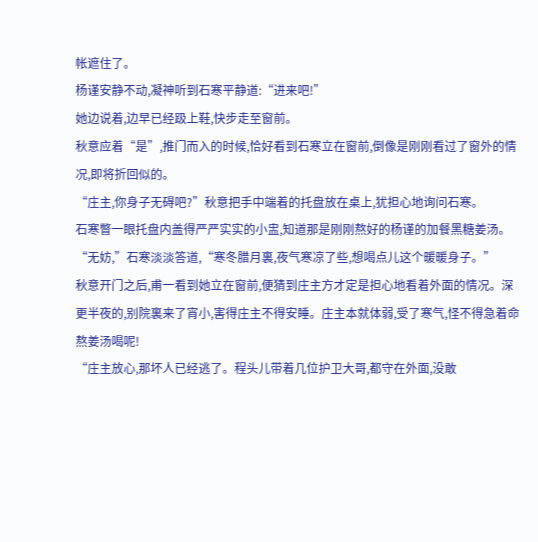帐遮住了。
杨谨安静不动,凝神听到石寒平静道:“进来吧!”
她边说着,边早已经趿上鞋,快步走至窗前。
秋意应着“是”,推门而入的时候,恰好看到石寒立在窗前,倒像是刚刚看过了窗外的情况,即将折回似的。
“庄主,你身子无碍吧?”秋意把手中端着的托盘放在桌上,犹担心地询问石寒。
石寒瞥一眼托盘内盖得严严实实的小盅,知道那是刚刚熬好的杨谨的加餐黑糖姜汤。
“无妨,”石寒淡淡答道,“寒冬腊月裏,夜气寒凉了些,想喝点儿这个暖暖身子。”
秋意开门之后,甫一看到她立在窗前,便猜到庄主方才定是担心地看着外面的情况。深更半夜的,别院裏来了宵小,害得庄主不得安睡。庄主本就体弱,受了寒气,怪不得急着命熬姜汤喝呢!
“庄主放心,那坏人已经逃了。程头儿带着几位护卫大哥,都守在外面,没敢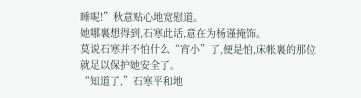睡呢!”秋意贴心地宽慰道。
她哪裏想得到,石寒此话,意在为杨谨掩饰。
莫说石寒并不怕什么“宵小”了,便是怕,床帐裏的那位就足以保护她安全了。
“知道了,”石寒平和地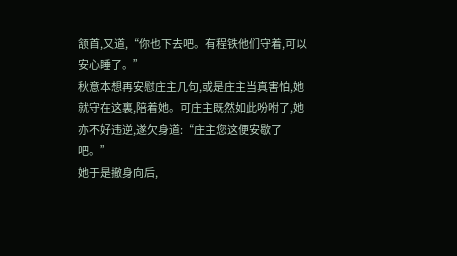颔首,又道,“你也下去吧。有程铁他们守着,可以安心睡了。”
秋意本想再安慰庄主几句,或是庄主当真害怕,她就守在这裏,陪着她。可庄主既然如此吩咐了,她亦不好违逆,遂欠身道:“庄主您这便安歇了吧。”
她于是撤身向后,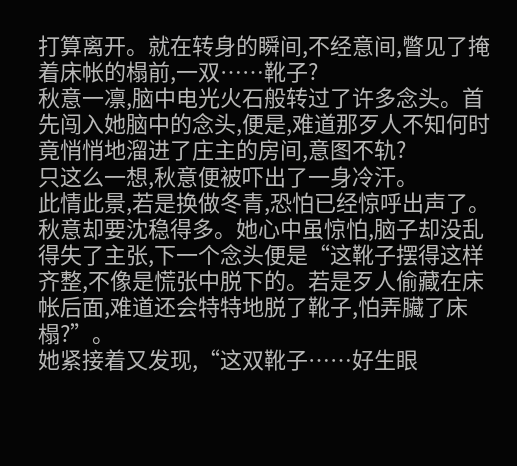打算离开。就在转身的瞬间,不经意间,瞥见了掩着床帐的榻前,一双……靴子?
秋意一凛,脑中电光火石般转过了许多念头。首先闯入她脑中的念头,便是,难道那歹人不知何时竟悄悄地溜进了庄主的房间,意图不轨?
只这么一想,秋意便被吓出了一身冷汗。
此情此景,若是换做冬青,恐怕已经惊呼出声了。
秋意却要沈稳得多。她心中虽惊怕,脑子却没乱得失了主张,下一个念头便是“这靴子摆得这样齐整,不像是慌张中脱下的。若是歹人偷藏在床帐后面,难道还会特特地脱了靴子,怕弄臟了床榻?”。
她紧接着又发现,“这双靴子……好生眼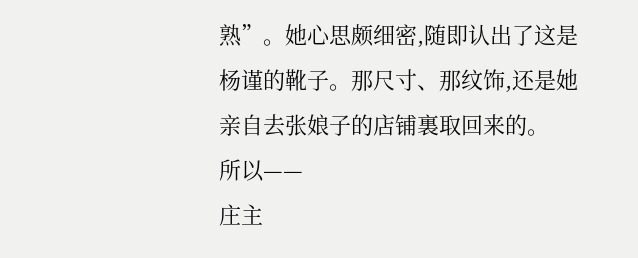熟”。她心思颇细密,随即认出了这是杨谨的靴子。那尺寸、那纹饰,还是她亲自去张娘子的店铺裏取回来的。
所以——
庄主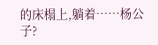的床榻上,躺着……杨公子?